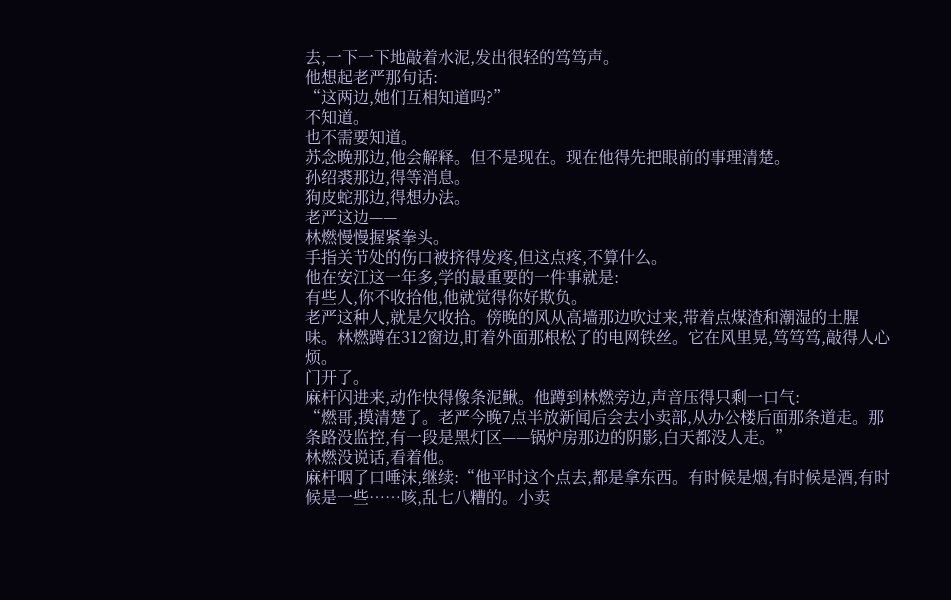去,一下一下地敲着水泥,发出很轻的笃笃声。
他想起老严那句话:
“这两边,她们互相知道吗?”
不知道。
也不需要知道。
苏念晚那边,他会解释。但不是现在。现在他得先把眼前的事理清楚。
孙绍裘那边,得等消息。
狗皮蛇那边,得想办法。
老严这边——
林燃慢慢握紧拳头。
手指关节处的伤口被挤得发疼,但这点疼,不算什么。
他在安江这一年多,学的最重要的一件事就是:
有些人,你不收拾他,他就觉得你好欺负。
老严这种人,就是欠收拾。傍晚的风从高墙那边吹过来,带着点煤渣和潮湿的土腥味。林燃蹲在312窗边,盯着外面那根松了的电网铁丝。它在风里晃,笃笃笃,敲得人心烦。
门开了。
麻杆闪进来,动作快得像条泥鳅。他蹲到林燃旁边,声音压得只剩一口气:
“燃哥,摸清楚了。老严今晚7点半放新闻后会去小卖部,从办公楼后面那条道走。那条路没监控,有一段是黑灯区——锅炉房那边的阴影,白天都没人走。”
林燃没说话,看着他。
麻杆咽了口唾沫,继续:“他平时这个点去,都是拿东西。有时候是烟,有时候是酒,有时候是一些……咳,乱七八糟的。小卖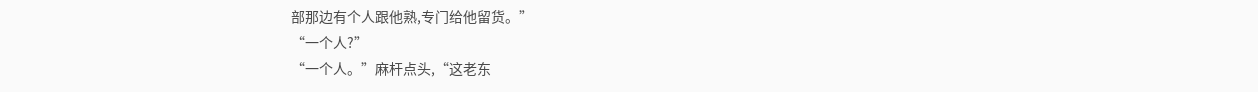部那边有个人跟他熟,专门给他留货。”
“一个人?”
“一个人。”麻杆点头,“这老东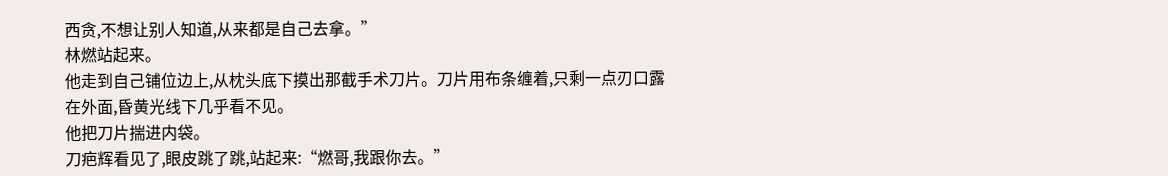西贪,不想让别人知道,从来都是自己去拿。”
林燃站起来。
他走到自己铺位边上,从枕头底下摸出那截手术刀片。刀片用布条缠着,只剩一点刃口露在外面,昏黄光线下几乎看不见。
他把刀片揣进内袋。
刀疤辉看见了,眼皮跳了跳,站起来:“燃哥,我跟你去。”